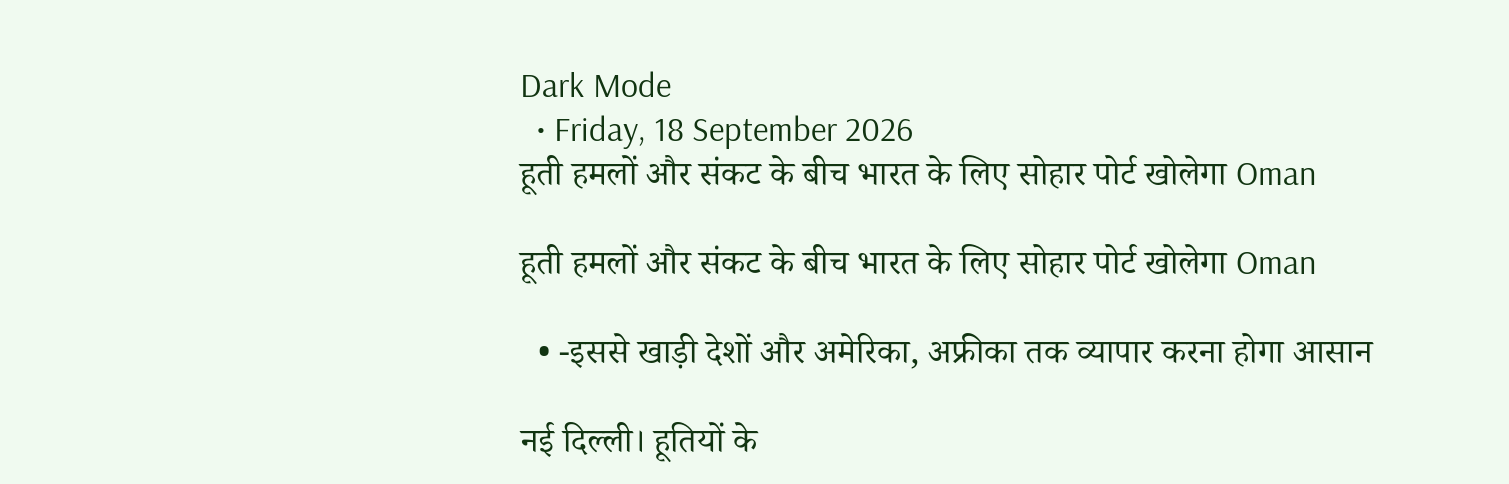Dark Mode
  • Friday, 18 September 2026
हूती हमलों और संकट के बीच भारत के लिए सोहार पोर्ट खोलेगा Oman

हूती हमलों और संकट के बीच भारत के लिए सोहार पोर्ट खोलेगा Oman

  • -इससे खाड़ी देशों और अमेरिका, अफ्रीका तक व्यापार करना होगा आसान

नई दिल्ली। हूतियों के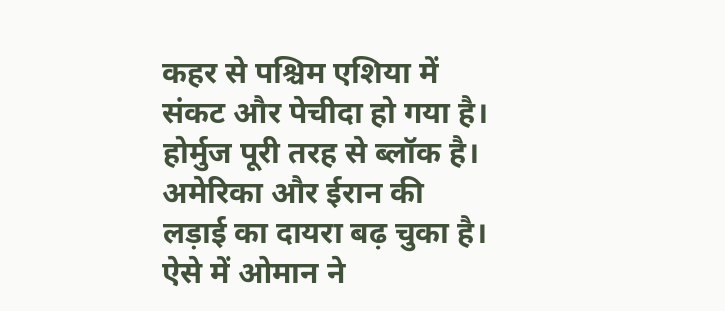कहर से पश्चिम एशिया में संकट और पेचीदा हो गया है। होर्मुज पूरी तरह से ब्लॉक है। अमेरिका और ईरान की लड़ाई का दायरा बढ़ चुका है। ऐसे में ओमान ने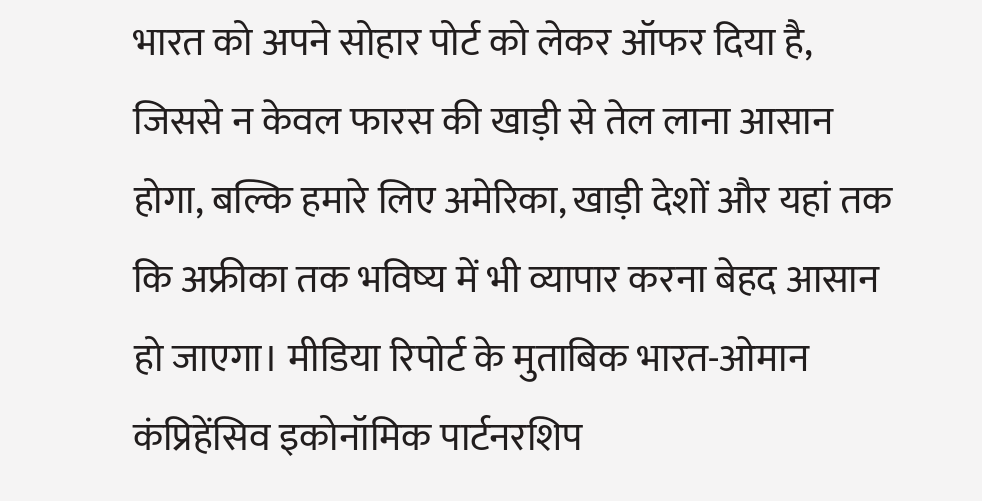भारत को अपने सोहार पोर्ट को लेकर ऑफर दिया है, जिससे न केवल फारस की खाड़ी से तेल लाना आसान होगा, बल्कि हमारे लिए अमेरिका, खाड़ी देशों और यहां तक कि अफ्रीका तक भविष्य में भी व्यापार करना बेहद आसान हो जाएगा। मीडिया रिपोर्ट के मुताबिक भारत-ओमान कंप्रिहेंसिव इकोनॉमिक पार्टनरशिप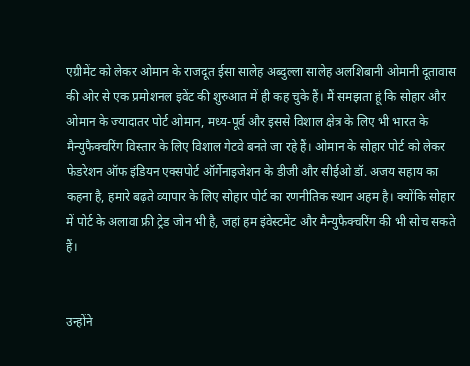एग्रीमेंट को लेकर ओमान के राजदूत ईसा सालेह अब्दुल्ला सालेह अलशिबानी ओमानी दूतावास की ओर से एक प्रमोशनल इवेंट की शुरुआत में ही कह चुके हैं। मैं समझता हूं कि सोहार और ओमान के ज्यादातर पोर्ट ओमान, मध्य-पूर्व और इससे विशाल क्षेत्र के लिए भी भारत के मैन्युफैक्चरिंग विस्तार के लिए विशाल गेटवे बनते जा रहे हैं। ओमान के सोहार पोर्ट को लेकर फेडरेशन ऑफ इंडियन एक्सपोर्ट ऑर्गेनाइजेशन के डीजी और सीईओ डॉ. अजय सहाय का कहना है, हमारे बढ़ते व्यापार के लिए सोहार पोर्ट का रणनीतिक स्थान अहम है। क्योंकि सोहार में पोर्ट के अलावा फ्री ट्रेड जोन भी है, जहां हम इंवेस्टमेंट और मैन्युफैक्चरिंग की भी सोच सकते हैं।


उन्होंने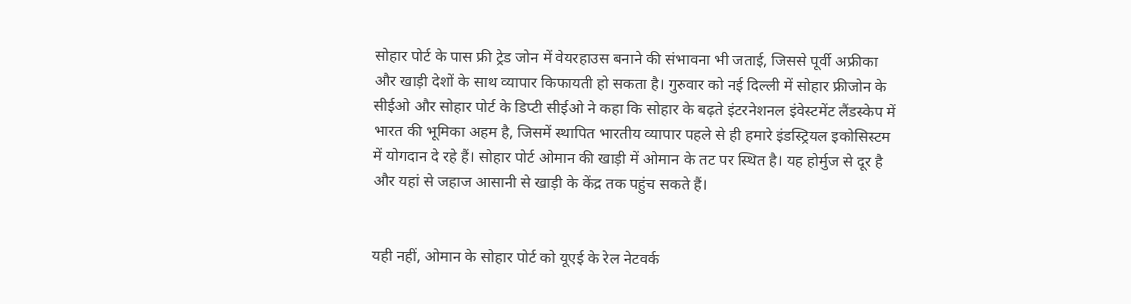सोहार पोर्ट के पास फ्री ट्रेड जोन में वेयरहाउस बनाने की संभावना भी जताई, जिससे पूर्वी अफ्रीका और खाड़ी देशों के साथ व्यापार किफायती हो सकता है। गुरुवार को नई दिल्ली में सोहार फ्रीजोन के सीईओ और सोहार पोर्ट के डिप्टी सीईओ ने कहा कि सोहार के बढ़ते इंटरनेशनल इंवेस्टमेंट लैंडस्केप में भारत की भूमिका अहम है, जिसमें स्थापित भारतीय व्यापार पहले से ही हमारे इंडस्ट्रियल इकोसिस्टम में योगदान दे रहे हैं। सोहार पोर्ट ओमान की खाड़ी में ओमान के तट पर स्थित है। यह होर्मुज से दूर है और यहां से जहाज आसानी से खाड़ी के केंद्र तक पहुंच सकते हैं।


यही नहीं, ओमान के सोहार पोर्ट को यूएई के रेल नेटवर्क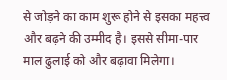से जोड़ने का काम शुरू होने से इसका महत्त्व और बढ़ने की उम्मीद है। इससे सीमा-पार माल ढुलाई को और बढ़ावा मिलेगा।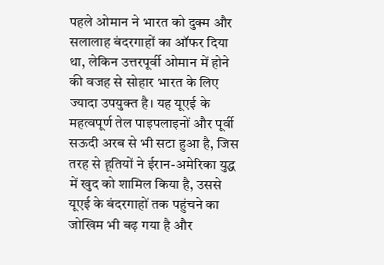पहले ओमान ने भारत को दुक्म और सलालाह बंदरगाहों का ऑफर दिया था, लेकिन उत्तरपूर्वी ओमान में होने की वजह से सोहार भारत के लिए ज्यादा उपयुक्त है। यह यूएई के महत्वपूर्ण तेल पाइपलाइनों और पूर्वी सऊदी अरब से भी सटा हुआ है, जिस तरह से हूतियों ने ईरान-अमेरिका युद्ध में खुद को शामिल किया है, उससे यूएई के बंदरगाहों तक पहुंचने का जोखिम भी बढ़ गया है और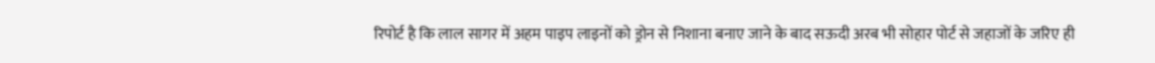रिपोर्ट है कि लाल सागर में अहम पाइप लाइनों को ड्रोन से निशाना बनाए जाने के बाद सऊदी अरब भी सोहार पोर्ट से जहाजों के जरिए ही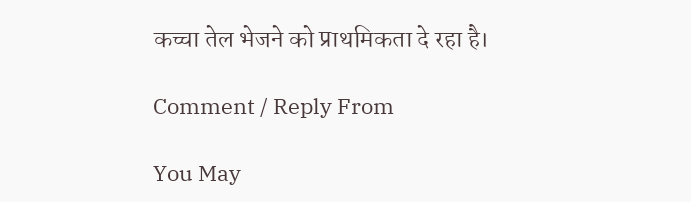कच्चा तेल भेजने को प्राथमिकता दे रहा है।

Comment / Reply From

You May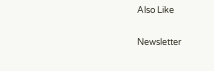Also Like

Newsletter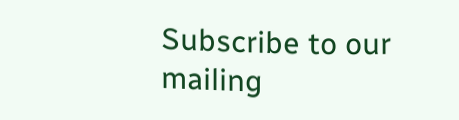Subscribe to our mailing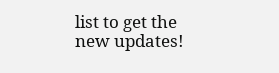list to get the new updates!